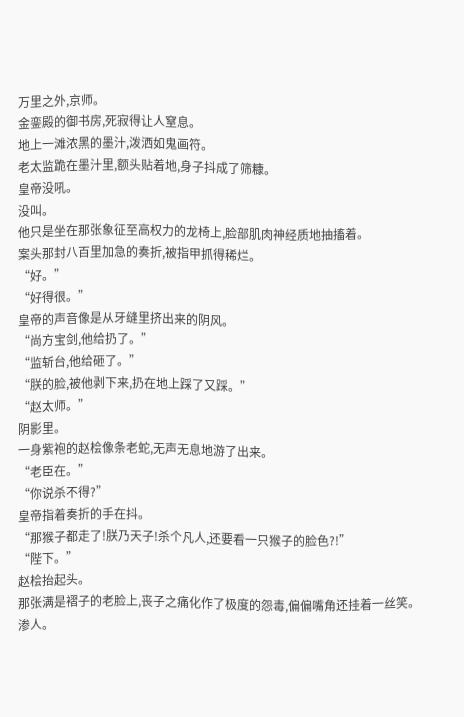万里之外,京师。
金銮殿的御书房,死寂得让人窒息。
地上一滩浓黑的墨汁,泼洒如鬼画符。
老太监跪在墨汁里,额头贴着地,身子抖成了筛糠。
皇帝没吼。
没叫。
他只是坐在那张象征至高权力的龙椅上,脸部肌肉神经质地抽搐着。
案头那封八百里加急的奏折,被指甲抓得稀烂。
“好。”
“好得很。”
皇帝的声音像是从牙缝里挤出来的阴风。
“尚方宝剑,他给扔了。”
“监斩台,他给砸了。”
“朕的脸,被他剥下来,扔在地上踩了又踩。”
“赵太师。”
阴影里。
一身紫袍的赵桧像条老蛇,无声无息地游了出来。
“老臣在。”
“你说杀不得?”
皇帝指着奏折的手在抖。
“那猴子都走了!朕乃天子!杀个凡人,还要看一只猴子的脸色?!”
“陛下。”
赵桧抬起头。
那张满是褶子的老脸上,丧子之痛化作了极度的怨毒,偏偏嘴角还挂着一丝笑。
渗人。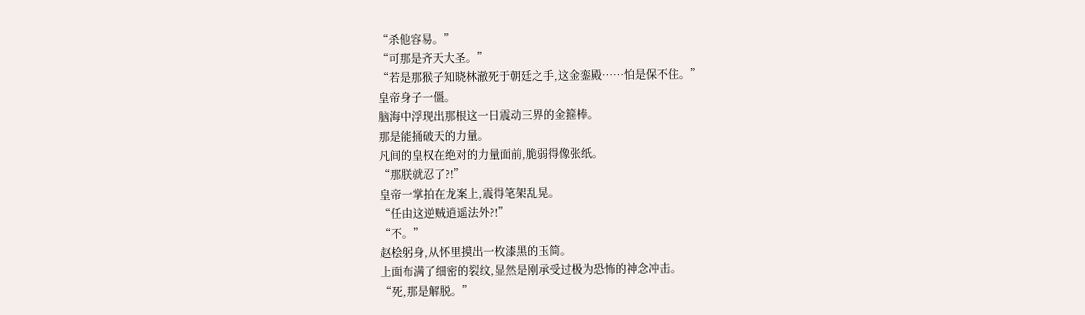“杀他容易。”
“可那是齐天大圣。”
“若是那猴子知晓林澈死于朝廷之手,这金銮殿……怕是保不住。”
皇帝身子一僵。
脑海中浮现出那根这一日震动三界的金箍棒。
那是能捅破天的力量。
凡间的皇权在绝对的力量面前,脆弱得像张纸。
“那朕就忍了?!”
皇帝一掌拍在龙案上,震得笔架乱晃。
“任由这逆贼逍遥法外?!”
“不。”
赵桧躬身,从怀里摸出一枚漆黑的玉简。
上面布满了细密的裂纹,显然是刚承受过极为恐怖的神念冲击。
“死,那是解脱。”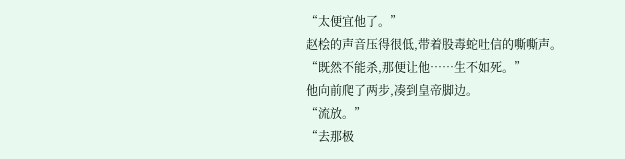“太便宜他了。”
赵桧的声音压得很低,带着股毒蛇吐信的嘶嘶声。
“既然不能杀,那便让他……生不如死。”
他向前爬了两步,凑到皇帝脚边。
“流放。”
“去那极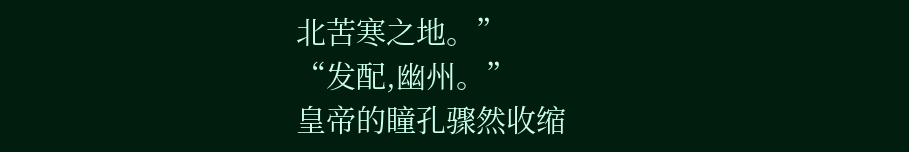北苦寒之地。”
“发配,幽州。”
皇帝的瞳孔骤然收缩